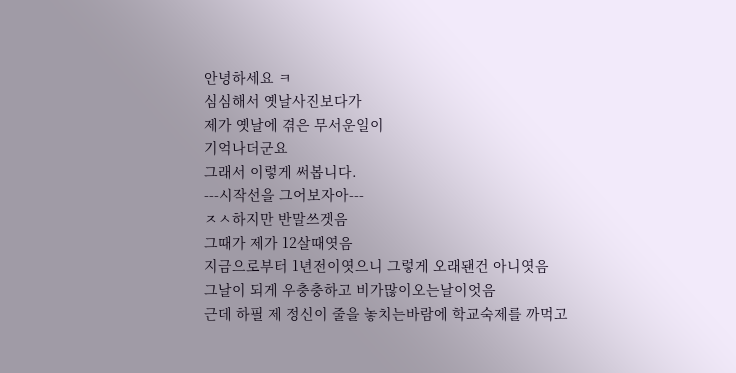안녕하세요 ㅋ
심심해서 옛날사진보다가
제가 옛날에 겪은 무서운일이
기억나더군요
그래서 이렇게 써봅니다.
---시작선을 그어보자아---
ㅈㅅ하지만 반말쓰겟음
그때가 제가 12살때엿음
지금으로부터 1년전이엿으니 그렇게 오래됀건 아니엿음
그날이 되게 우충충하고 비가많이오는날이엇음
근데 하필 제 정신이 줄을 놓치는바람에 학교숙제를 까먹고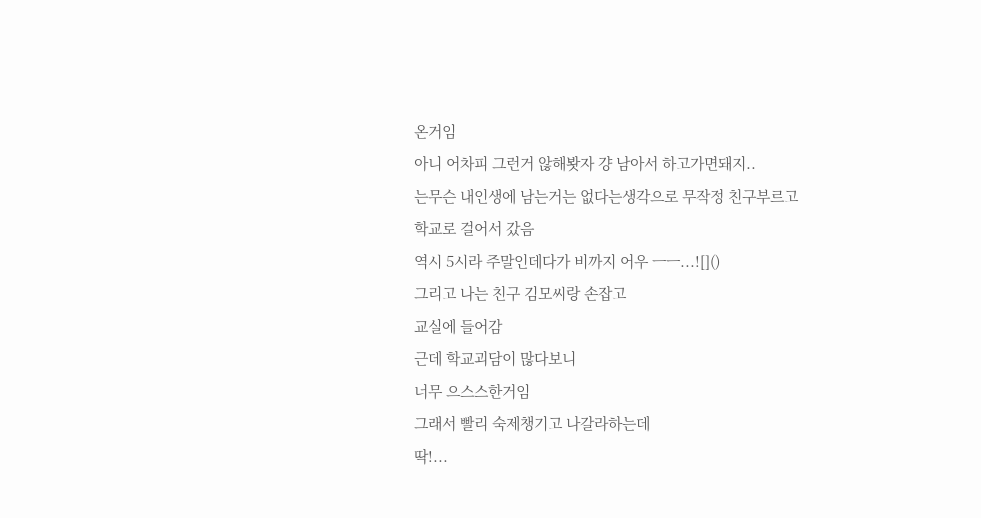온거임
아니 어차피 그런거 않해봣자 걍 남아서 하고가면돼지..
는무슨 내인생에 남는거는 없다는생각으로 무작정 친구부르고
학교로 걸어서 갔음
역시 5시라 주말인데다가 비까지 어우 ㅡㅡ...![]()
그리고 나는 친구 김모씨랑 손잡고
교실에 들어감
근데 학교괴담이 많다보니
너무 으스스한거임
그래서 빨리 숙제챙기고 나갈라하는데
딱!...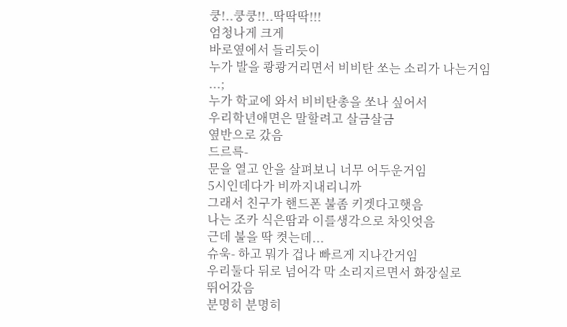쿵!..쿵쿵!!..딱딱딱!!!
엄청나게 크게
바로옆에서 들리듯이
누가 발을 쾅쾅거리면서 비비탄 쏘는 소리가 나는거임
...;
누가 학교에 와서 비비탄총을 쏘나 싶어서
우리학년애면은 말할려고 살금살금
옆반으로 갔음
드르륵-
문을 열고 안을 살펴보니 너무 어두운거임
5시인데다가 비까지내리니까
그래서 친구가 핸드폰 불좀 키겟다고햇음
나는 조카 식은땀과 이를생각으로 차잇엇음
근데 불을 딱 켯는데...
슈욱- 하고 뭐가 겁나 빠르게 지나간거임
우리둘다 뒤로 넘어각 막 소리지르면서 화장실로
뛰어갔음
분명히 분명히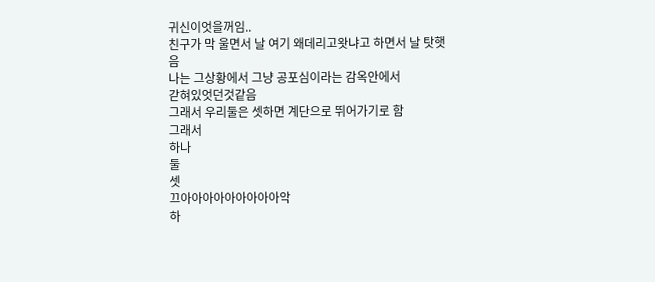귀신이엇을꺼임..
친구가 막 울면서 날 여기 왜데리고왓냐고 하면서 날 탓햇음
나는 그상황에서 그냥 공포심이라는 감옥안에서
갇혀있엇던것같음
그래서 우리둘은 셋하면 계단으로 뛰어가기로 함
그래서
하나
둘
셋
끄아아아아아아아아아악
하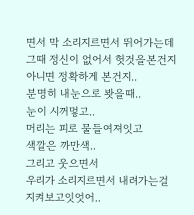면서 막 소리지르면서 뛰어가는데
그때 정신이 없어서 헛것을본건지
아니면 정확하게 본건지..
분명히 내눈으로 봣을때..
눈이 시꺼멓고..
머리는 피로 물들여져잇고
색깔은 까만색..
그리고 웃으면서
우리가 소리지르면서 내려가는걸
지켜보고잇엇어..